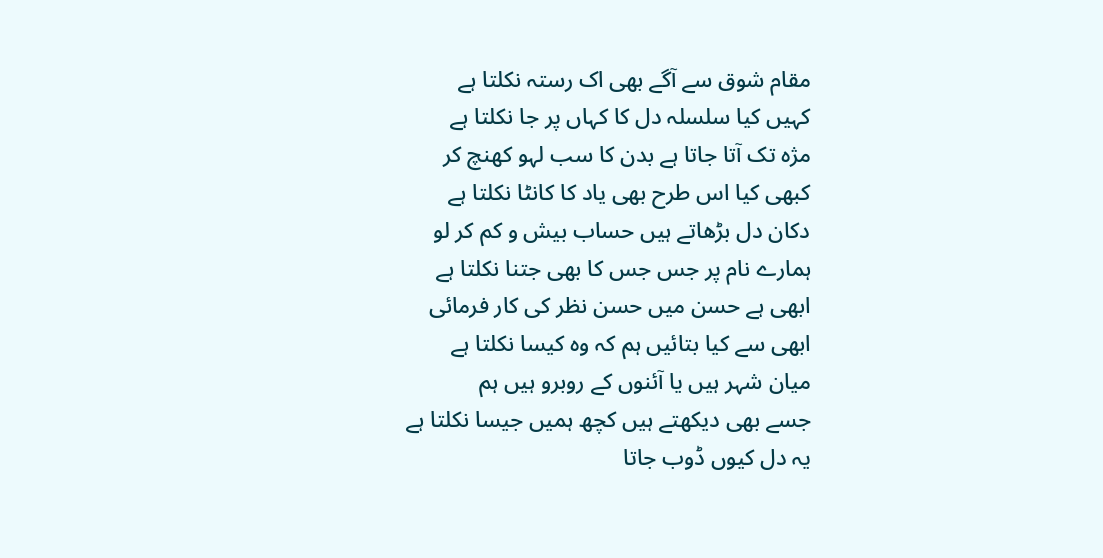مقام شوق سے آگے بھی اک رستہ نکلتا ہے
کہیں کیا سلسلہ دل کا کہاں پر جا نکلتا ہے
مژہ تک آتا جاتا ہے بدن کا سب لہو کھنچ کر
کبھی کیا اس طرح بھی یاد کا کانٹا نکلتا ہے
دکان دل بڑھاتے ہیں حساب بیش و کم کر لو
ہمارے نام پر جس جس کا بھی جتنا نکلتا ہے
ابھی ہے حسن میں حسن نظر کی کار فرمائی
ابھی سے کیا بتائیں ہم کہ وہ کیسا نکلتا ہے
میان شہر ہیں یا آئنوں کے روبرو ہیں ہم
جسے بھی دیکھتے ہیں کچھ ہمیں جیسا نکلتا ہے
یہ دل کیوں ڈوب جاتا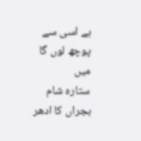ہے اسی سے پوچھ لوں گا میں
ستارہ شام ہجراں کا ادھر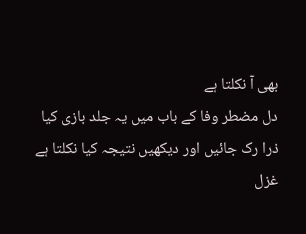بھی آ نکلتا ہے
دل مضطر وفا کے باب میں یہ جلد بازی کیا
ذرا رک جائیں اور دیکھیں نتیجہ کیا نکلتا ہے
غزل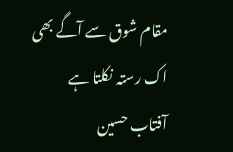مقام شوق سے آگے بھی اک رستہ نکلتا ہے
آفتاب حسین